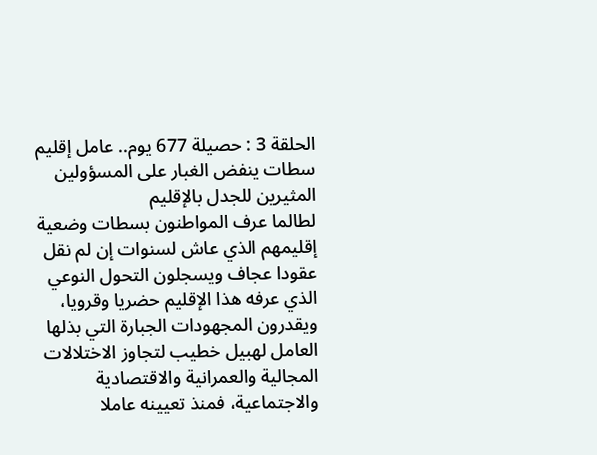الحلقة 3 : حصيلة 677 يوم.. عامل إقليم سطات ينفض الغبار على المسؤولين المثيرين للجدل بالإقليم
لطالما عرف المواطنون بسطات وضعية إقليمهم الذي عاش لسنوات إن لم نقل عقودا عجاف ويسجلون التحول النوعي الذي عرفه هذا الإقليم حضريا وقرويا، ويقدرون المجهودات الجبارة التي بذلها العامل لهبيل خطيب لتجاوز الاختلالات المجالية والعمرانية والاقتصادية والاجتماعية، فمنذ تعيينه عاملا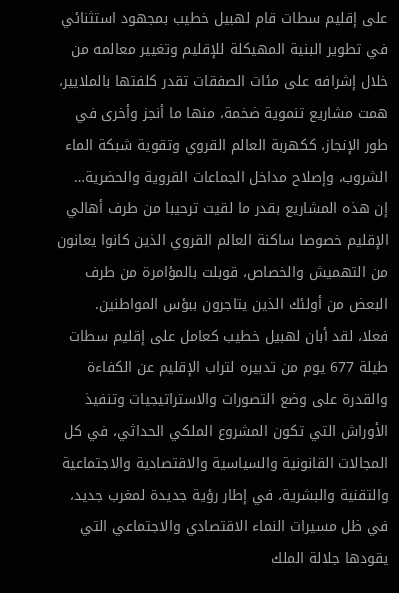على إقليم سطات قام لهبيل خطيب بمجهود استثنائي في تطوير البنية المهيكلة للإقليم وتغيير معالمه من خلال إشرافه على مئات الصفقات تقدر كلفتها بالملايير، همت مشاريع تنموية ضخمة، منها ما أنجز وأخرى في طور الإنجاز، ككهربة العالم القروي وتقوية شبكة الماء الشروب، وإصلاح مداخل الجماعات القروية والحضرية…
إن هذه المشاريع بقدر ما لقيت ترحيبا من طرف أهالي الإقليم خصوصا ساكنة العالم القروي الذين كانوا يعانون من التهميش والخصاص، قوبلت بالمؤامرة من طرف البعض من أولئك الذين يتاجرون ببؤس المواطنين.
فعلا، لقد أبان لهبيل خطيب كعامل على إقليم سطات طيلة 677 يوم من تدبيره لتراب الإقليم عن الكفاءة والقدرة على وضع التصورات والاستراتيجيات وتنفيذ الأوراش التي تكون المشروع الملكي الحداثي، في كل المجالات القانونية والسياسية والاقتصادية والاجتماعية والتقنية والبشرية، في إطار رؤية جديدة لمغرب جديد، في ظل مسيرات النماء الاقتصادي والاجتماعي التي يقودها جلالة الملك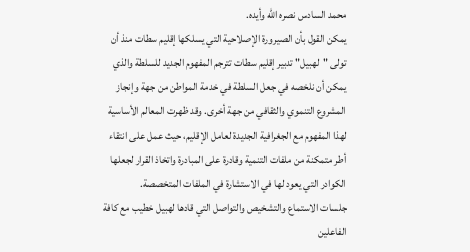محمد السادس نصره الله وأيده.
يمكن القول بأن الصيرورة الإصلاحية التي يسلكها إقليم سطات منذ أن تولى "لهبيل" تدبير إقليم سطات تترجم المفهوم الجديد للسلطة والذي يمكن أن نلخصه في جعل السلطة في خدمة المواطن من جهة وإنجاز المشروع التنموي والثقافي من جهة أخرى. وقد ظهرت المعالم الأساسية لهذا المفهوم مع الجغرافية الجديدة لعامل الإقليم، حيث عمل على انتقاء أطر متمكنة من ملفات التنمية وقادرة على المبادرة واتخاذ القرار لجعلها الكوادر التي يعود لها في الاستشارة في الملفات المتخصصة.
جلسات الاستماع والتشخيص والتواصل التي قادها لهبيل خطيب مع كافة الفاعلين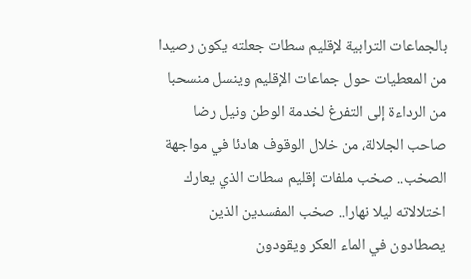بالجماعات الترابية لإقليم سطات جعلته يكون رصيدا من المعطيات حول جماعات الإقليم وينسل منسحبا من الرداءة إلى التفرغ لخدمة الوطن ونيل رضا صاحب الجلالة، من خلال الوقوف هادئا في مواجهة الصخب.. صخب ملفات إقليم سطات الذي يعارك اختلالاته ليلا نهارا.. صخب المفسدين الذين يصطادون في الماء العكر ويقودون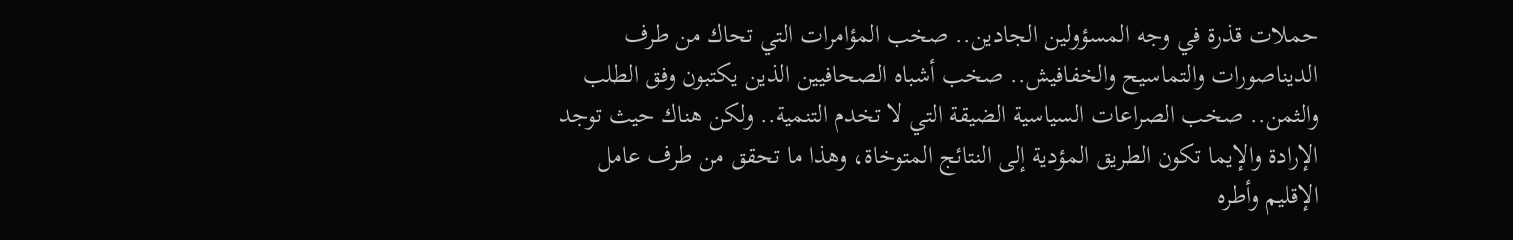حملات قذرة في وجه المسؤولين الجادين.. صخب المؤامرات التي تحاك من طرف الديناصورات والتماسيح والخفافيش.. صخب أشباه الصحافيين الذين يكتبون وفق الطلب والثمن.. صخب الصراعات السياسية الضيقة التي لا تخدم التنمية.. ولكن هناك حيث توجد الإرادة والإيما تكون الطريق المؤدية إلى النتائج المتوخاة، وهذا ما تحقق من طرف عامل الإقليم وأطره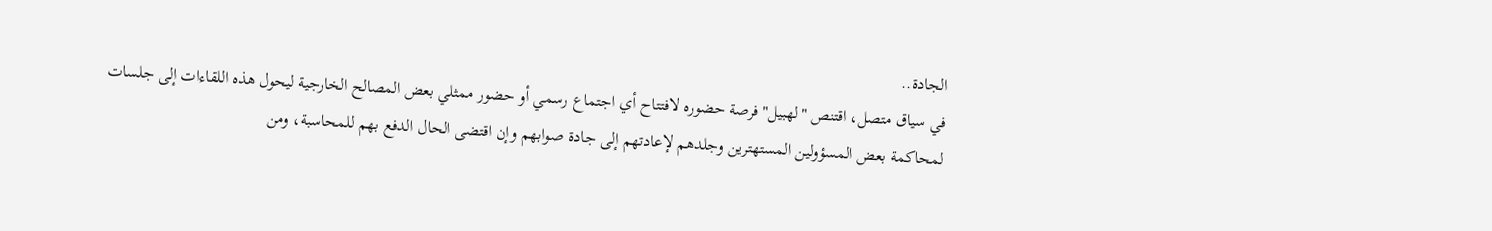الجادة..
في سياق متصل، اقتنص "لهبيل" فرصة حضوره لافتتاح أي اجتماع رسمي أو حضور ممثلي بعض المصالح الخارجية ليحول هذه اللقاءات إلى جلسات لمحاكمة بعض المسؤولين المستهترين وجلدهم لإعادتهم إلى جادة صوابهم وإن اقتضى الحال الدفع بهم للمحاسبة، ومن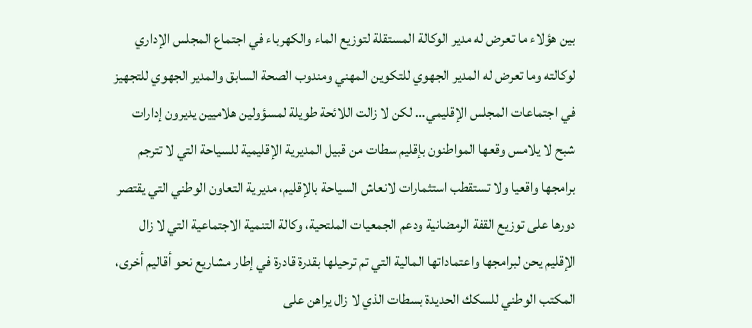بين هؤلاء ما تعرض له مدير الوكالة المستقلة لتوزيع الماء والكهرباء في اجتماع المجلس الإداري لوكالته وما تعرض له المدير الجهوي للتكوين المهني ومندوب الصحة السابق والمدير الجهوي للتجهيز في اجتماعات المجلس الإقليمي… لكن لا زالت اللائحة طويلة لمسؤولين هلاميين يديرون إدارات شبح لا يلامس وقعها المواطنون بإقليم سطات من قبيل المديرية الإقليمية للسياحة التي لا تترجم برامجها واقعيا ولا تستقطب استثمارات لانعاش السياحة بالإقليم، مديرية التعاون الوطني التي يقتصر دورها على توزيع القفة الرمضانية ودعم الجمعيات الملتحية، وكالة التنمية الاجتماعية التي لا زال الإقليم يحن لبرامجها واعتماداتها المالية التي تم ترحيلها بقدرة قادرة في إطار مشاريع نحو أقاليم أخرى، المكتب الوطني للسكك الحديدة بسطات الذي لا زال يراهن على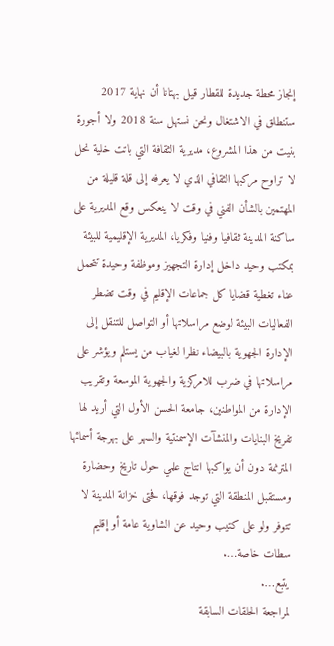إنجاز محطة جديدة للقطار قيل بهتانا أن نهاية 2017 ستنطلق في الاشتغال ونحن نستهل سنة 2018 ولا أجورة بنيت من هذا المشروع، مديرية الثقافة التي باتت خلية نحل لا تراوح مركبها الثقافي الذي لا يعرفه إلى قلة قليلة من المهتمين بالشأن الفني في وقت لا ينعكس وقع المديرية على ساكنة المدينة ثقافيا وفنيا وفكريا، المديرية الإقليمية للبيئة بمكتب وحيد داخل إدارة التجهيز وموظفة وحيدة تتحمل عناء تغطية قضايا كل جماعات الإقليم في وقت تضطر الفعاليات البيئة لوضع مراسلاتها أو التواصل للتنقل إلى الإدارة الجهوية بالبيضاء نظرا لغياب من يستلم ويؤشر على مراسلاتها في ضرب للامركزية والجهوية الموسعة وتقريب الإدارة من المواطنين، جامعة الحسن الأول التي أريد لها تفريخ البنايات والمنشآت الإسمنتية والسهر على بهرجة أسمائها المترنمة دون أن يواكبها انتاج علمي حول تاريخ وحضارة ومستقبل المنطقة التي توجد فوقها، فحتى خزانة المدينة لا تتوفر ولو على كتيب وحيد عن الشاوية عامة أو إقليم سطات خاصة….
يتبع….
لمراجعة الحلقات السابقة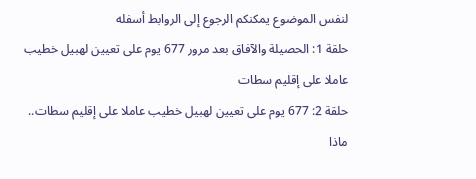لنفس الموضوع يمكنكم الرجوع إلى الروابط أسفله
حلقة 1: الحصيلة والآفاق بعد مرور 677 يوم على تعيين لهبيل خطيب عاملا على إقليم سطات
حلقة 2: 677 يوم على تعيين لهبيل خطيب عاملا على إقليم سطات.. ماذا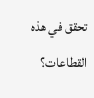تحقق في هذه القطاعات؟